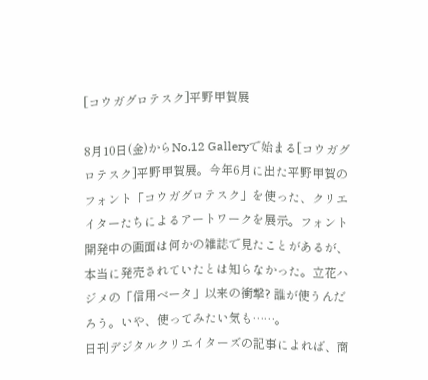[コウガグロテスク]平野甲賀展

8月10日(金)からNo.12 Galleryで始まる[コウガグロテスク]平野甲賀展。今年6月に出た平野甲賀のフォント「コウガグロテスク」を使った、クリエイターたちによるアートワークを展示。フォント開発中の画面は何かの雑誌で見たことがあるが、本当に発売されていたとは知らなかった。立花ハジメの「信用ベータ」以来の衝撃? 誰が使うんだろう。いや、使ってみたい気も……。
日刊デジタルクリエイターズの記事によれば、商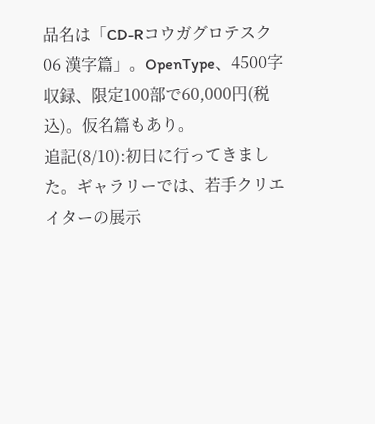品名は「CD-Rコウガグロテスク06 漢字篇」。OpenType、4500字収録、限定100部で60,000円(税込)。仮名篇もあり。
追記(8/10):初日に行ってきました。ギャラリーでは、若手クリエイターの展示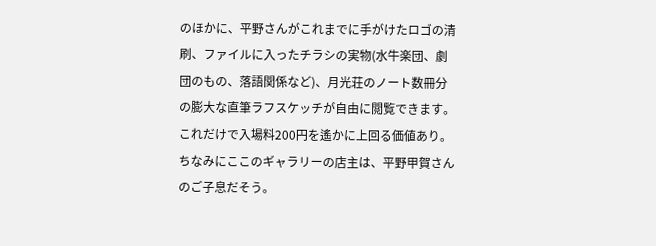のほかに、平野さんがこれまでに手がけたロゴの清刷、ファイルに入ったチラシの実物(水牛楽団、劇団のもの、落語関係など)、月光荘のノート数冊分の膨大な直筆ラフスケッチが自由に閲覧できます。これだけで入場料200円を遙かに上回る価値あり。ちなみにここのギャラリーの店主は、平野甲賀さんのご子息だそう。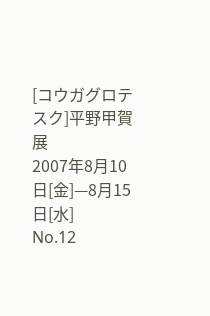[コウガグロテスク]平野甲賀展
2007年8月10日[金]—8月15日[水]
No.12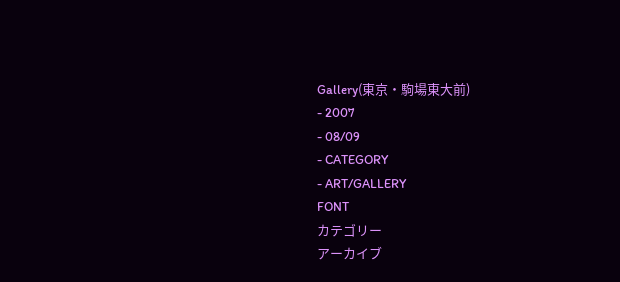Gallery(東京・駒場東大前)
- 2007
- 08/09
- CATEGORY
- ART/GALLERY
FONT
カテゴリー
アーカイブ